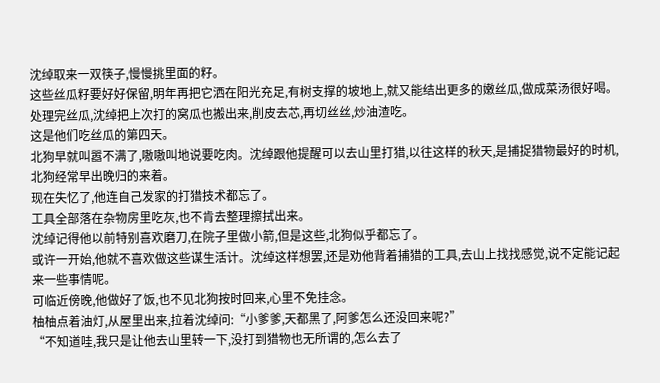沈绰取来一双筷子,慢慢挑里面的籽。
这些丝瓜籽要好好保留,明年再把它洒在阳光充足,有树支撑的坡地上,就又能结出更多的嫩丝瓜,做成菜汤很好喝。
处理完丝瓜,沈绰把上次打的窝瓜也搬出来,削皮去芯,再切丝丝,炒油渣吃。
这是他们吃丝瓜的第四天。
北狗早就叫嚣不满了,嗷嗷叫地说要吃肉。沈绰跟他提醒可以去山里打猎,以往这样的秋天,是捕捉猎物最好的时机,北狗经常早出晚归的来着。
现在失忆了,他连自己发家的打猎技术都忘了。
工具全部落在杂物房里吃灰,也不肯去整理擦拭出来。
沈绰记得他以前特别喜欢磨刀,在院子里做小箭,但是这些,北狗似乎都忘了。
或许一开始,他就不喜欢做这些谋生活计。沈绰这样想罢,还是劝他背着捕猎的工具,去山上找找感觉,说不定能记起来一些事情呢。
可临近傍晚,他做好了饭,也不见北狗按时回来,心里不免挂念。
柚柚点着油灯,从屋里出来,拉着沈绰问:“小爹爹,天都黑了,阿爹怎么还没回来呢?”
“不知道哇,我只是让他去山里转一下,没打到猎物也无所谓的,怎么去了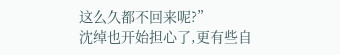这么久都不回来呢?”
沈绰也开始担心了,更有些自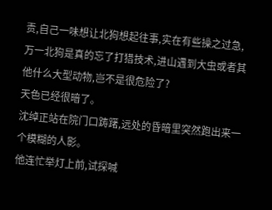责,自己一味想让北狗想起往事,实在有些操之过急,万一北狗是真的忘了打猎技术,进山遇到大虫或者其他什么大型动物,岂不是很危险了?
天色已经很暗了。
沈绰正站在院门口踌躇,远处的昏暗里突然跑出来一个模糊的人影。
他连忙举灯上前,试探喊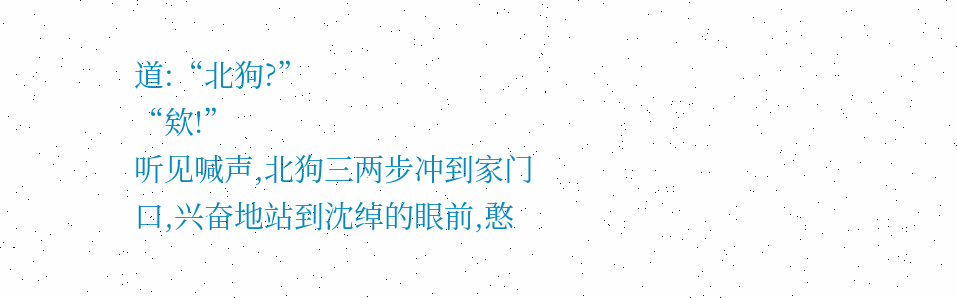道:“北狗?”
“欸!”
听见喊声,北狗三两步冲到家门口,兴奋地站到沈绰的眼前,憨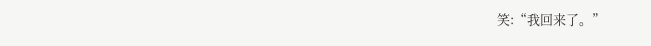笑:“我回来了。”